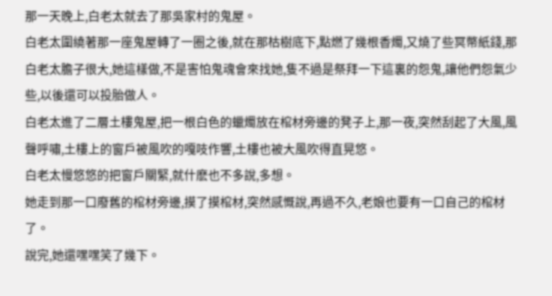那一天晚上,白老太就去了那吳家村的鬼屋。
白老太圍繞著那一座鬼屋轉了一圈之後,就在那枯樹底下,點燃了幾根香燭,又燒了些冥幣紙錢,那白老太膽子很大,她這樣做,不是害怕鬼魂會來找她,隻不過是祭拜一下這裏的怨鬼,讓他們怨氣少些,以後還可以投胎做人。
白老太進了二層土樓鬼屋,把一根白色的蠟燭放在棺材旁邊的凳子上,那一夜,突然刮起了大風,風聲呼嘯,土樓上的窗戶被風吹的嘎吱作響,土樓也被大風吹得直晃悠。
白老太慢悠悠的把窗戶關緊,就什麽也不多說,多想。
她走到那一口廢舊的棺材旁邊,摸了摸棺材,突然感慨說,再過不久,老娘也要有一口自己的棺材了。
說完,她還嘿嘿笑了幾下。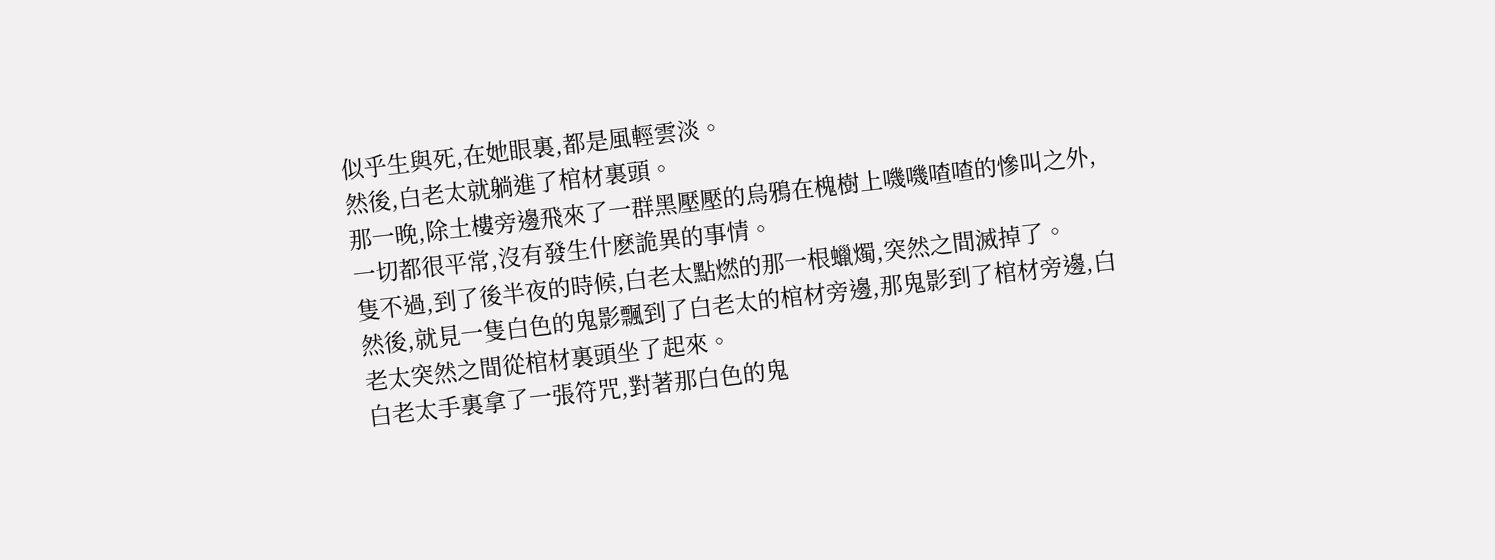似乎生與死,在她眼裏,都是風輕雲淡。
然後,白老太就躺進了棺材裏頭。
那一晚,除土樓旁邊飛來了一群黑壓壓的烏鴉在槐樹上嘰嘰喳喳的慘叫之外,一切都很平常,沒有發生什麽詭異的事情。
隻不過,到了後半夜的時候,白老太點燃的那一根蠟燭,突然之間滅掉了。
然後,就見一隻白色的鬼影飄到了白老太的棺材旁邊,那鬼影到了棺材旁邊,白老太突然之間從棺材裏頭坐了起來。
白老太手裏拿了一張符咒,對著那白色的鬼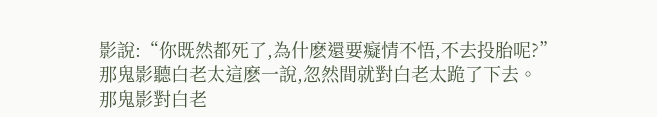影說:“你既然都死了,為什麽還要癡情不悟,不去投胎呢?”
那鬼影聽白老太這麽一說,忽然間就對白老太跪了下去。
那鬼影對白老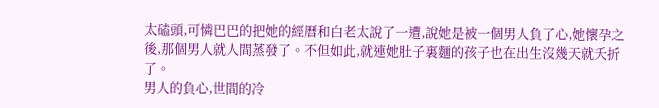太磕頭,可憐巴巴的把她的經曆和白老太說了一遭,說她是被一個男人負了心,她懷孕之後,那個男人就人間蒸發了。不但如此,就連她肚子裏麵的孩子也在出生沒幾天就夭折了。
男人的負心,世間的冷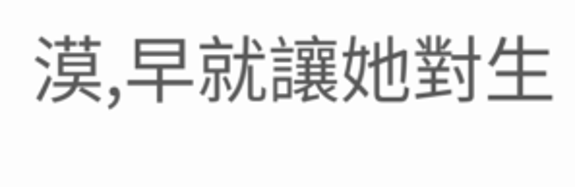漠,早就讓她對生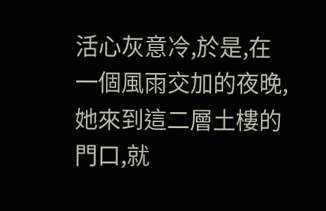活心灰意冷,於是,在一個風雨交加的夜晚,她來到這二層土樓的門口,就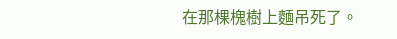在那棵槐樹上麵吊死了。